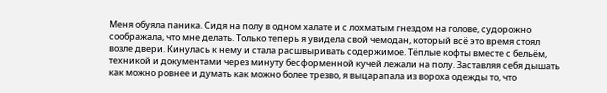Меня обуяла паника. Сидя на полу в одном халате и с лохматым гнездом на голове, судорожно соображала, что мне делать. Только теперь я увидела свой чемодан, который всё это время стоял возле двери. Кинулась к нему и стала расшвыривать содержимое. Тёплые кофты вместе с бельём, техникой и документами через минуту бесформенной кучей лежали на полу. Заставляя себя дышать как можно ровнее и думать как можно более трезво, я выцарапала из вороха одежды то, что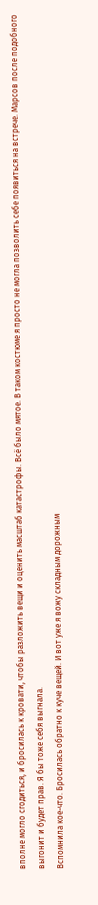вполне могло сгодиться, и бросилась к кровати, чтобы разложить вещи и оценить масштаб катастрофы. Всё было мятое. В таком костюме я просто не могла позволить себе появиться на встрече. Марсов после подобного выгонит и будет прав. Я бы тоже себя выгнала.
Вспомнила кое-что. Бросилась обратно к куче вещей. И вот уже я вожу складным дорожным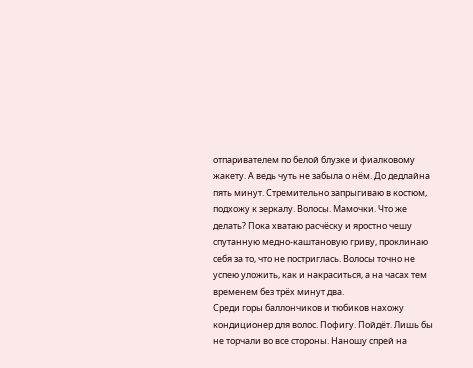отпаривателем по белой блузке и фиалковому жакету. А ведь чуть не забыла о нём. До дедлайна пять минут. Стремительно запрыгиваю в костюм, подхожу к зеркалу. Волосы. Мамочки. Что же делать? Пока хватаю расчёску и яростно чешу спутанную медно-каштановую гриву, проклинаю себя за то, что не постриглась. Волосы точно не успею уложить, как и накраситься, а на часах тем временем без трёх минут два.
Среди горы баллончиков и тюбиков нахожу кондиционер для волос. Пофигу. Пойдёт. Лишь бы не торчали во все стороны. Наношу спрей на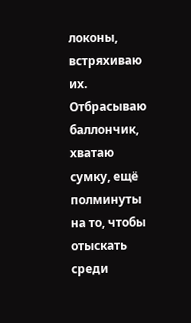локоны, встряхиваю их. Отбрасываю баллончик, хватаю сумку, ещё полминуты на то, чтобы отыскать среди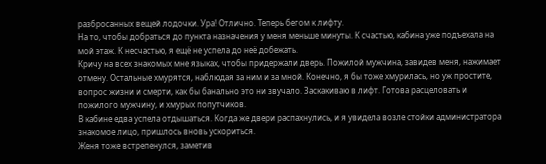разбросанных вещей лодочки. Ура! Отлично. Теперь бегом к лифту.
На то, чтобы добраться до пункта назначения у меня меньше минуты. К счастью, кабина уже подъехала на мой этаж. К несчастью, я ещё не успела до неё добежать.
Кричу на всех знакомых мне языках, чтобы придержали дверь. Пожилой мужчина, завидев меня, нажимает отмену. Остальные хмурятся, наблюдая за ним и за мной. Конечно, я бы тоже хмурилась, но уж простите, вопрос жизни и смерти, как бы банально это ни звучало. Заскакиваю в лифт. Готова расцеловать и пожилого мужчину, и хмурых попутчиков.
В кабине едва успела отдышаться. Когда же двери распахнулись, и я увидела возле стойки администратора знакомое лицо, пришлось вновь ускориться.
Женя тоже встрепенулся, заметив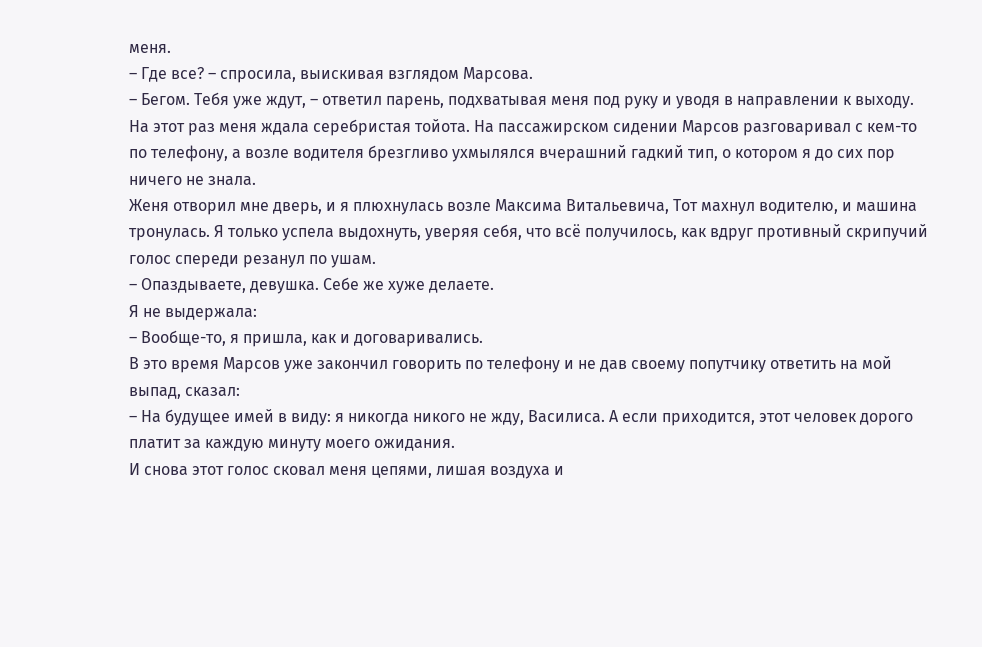меня.
– Где все? – спросила, выискивая взглядом Марсова.
– Бегом. Тебя уже ждут, – ответил парень, подхватывая меня под руку и уводя в направлении к выходу.
На этот раз меня ждала серебристая тойота. На пассажирском сидении Марсов разговаривал с кем-то по телефону, а возле водителя брезгливо ухмылялся вчерашний гадкий тип, о котором я до сих пор ничего не знала.
Женя отворил мне дверь, и я плюхнулась возле Максима Витальевича, Тот махнул водителю, и машина тронулась. Я только успела выдохнуть, уверяя себя, что всё получилось, как вдруг противный скрипучий голос спереди резанул по ушам.
– Опаздываете, девушка. Себе же хуже делаете.
Я не выдержала:
– Вообще-то, я пришла, как и договаривались.
В это время Марсов уже закончил говорить по телефону и не дав своему попутчику ответить на мой выпад, сказал:
– На будущее имей в виду: я никогда никого не жду, Василиса. А если приходится, этот человек дорого платит за каждую минуту моего ожидания.
И снова этот голос сковал меня цепями, лишая воздуха и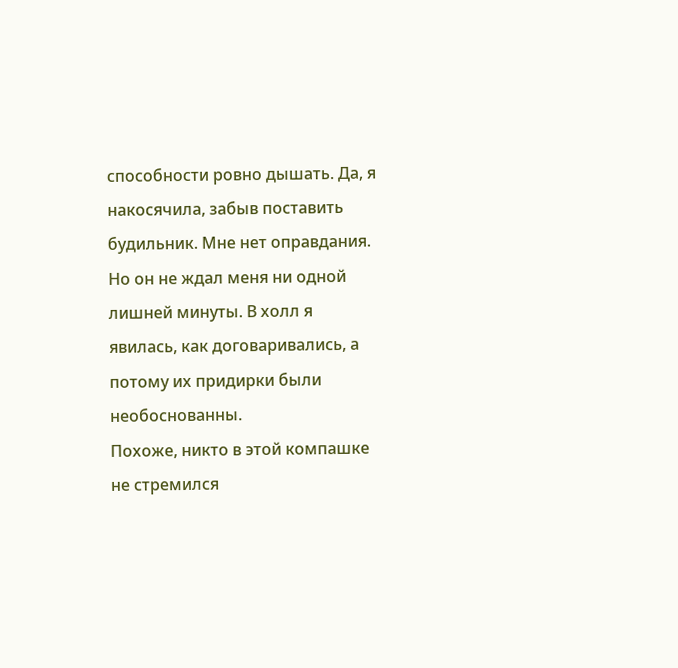способности ровно дышать. Да, я накосячила, забыв поставить будильник. Мне нет оправдания. Но он не ждал меня ни одной лишней минуты. В холл я явилась, как договаривались, а потому их придирки были необоснованны.
Похоже, никто в этой компашке не стремился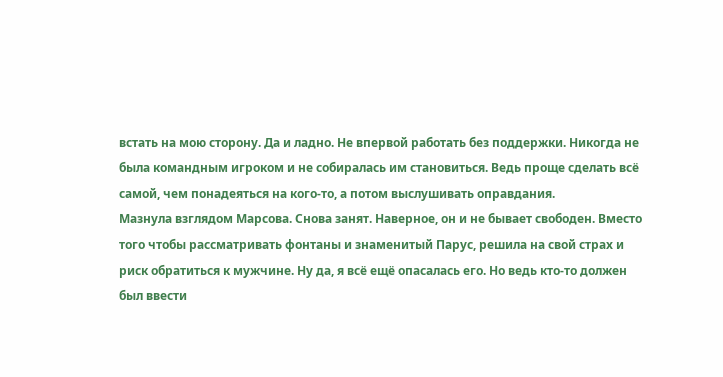встать на мою сторону. Да и ладно. Не впервой работать без поддержки. Никогда не была командным игроком и не собиралась им становиться. Ведь проще сделать всё самой, чем понадеяться на кого-то, а потом выслушивать оправдания.
Мазнула взглядом Марсова. Снова занят. Наверное, он и не бывает свободен. Вместо того чтобы рассматривать фонтаны и знаменитый Парус, решила на свой страх и риск обратиться к мужчине. Ну да, я всё ещё опасалась его. Но ведь кто-то должен был ввести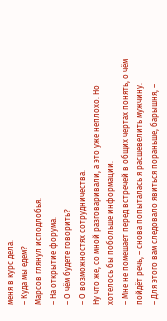меня в курс дела.
– Куда мы едем?
Марсов глянул исподлобья.
– На открытие форума.
– О чём будете говорить?
– О возможностях сотрудничества.
Ну что же, со мной разговаривали, а это уже неплохо. Но хотелось бы побольше информации.
– Мне не помешает перед встречей в общих чертах понять, о чём пойдёт речь, – снова попыталась я расшевелить мужчину.
– Для этого вам следовало явиться пораньше, барышня, –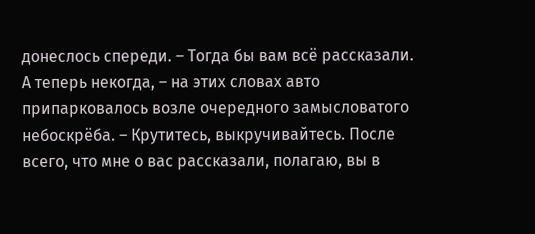донеслось спереди. – Тогда бы вам всё рассказали. А теперь некогда, – на этих словах авто припарковалось возле очередного замысловатого небоскрёба. – Крутитесь, выкручивайтесь. После всего, что мне о вас рассказали, полагаю, вы в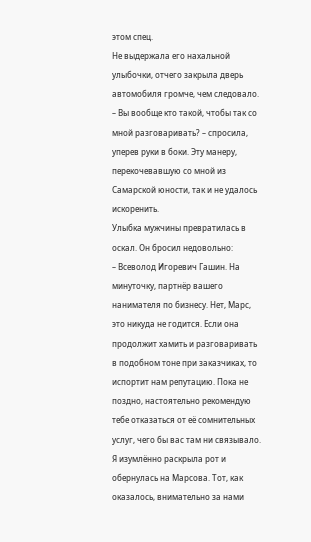этом спец.
Не выдержала его нахальной улыбочки, отчего закрыла дверь автомобиля громче, чем следовало.
– Вы вообще кто такой, чтобы так со мной разговаривать? – спросила, уперев руки в боки. Эту манеру, перекочевавшую со мной из Самарской юности, так и не удалось искоренить.
Улыбка мужчины превратилась в оскал. Он бросил недовольно:
– Всеволод Игоревич Гашин. На минуточку, партнёр вашего нанимателя по бизнесу. Нет, Марс, это никуда не годится. Если она продолжит хамить и разговаривать в подобном тоне при заказчиках, то испортит нам репутацию. Пока не поздно, настоятельно рекомендую тебе отказаться от её сомнительных услуг, чего бы вас там ни связывало.
Я изумлённо раскрыла рот и обернулась на Марсова. Тот, как оказалось, внимательно за нами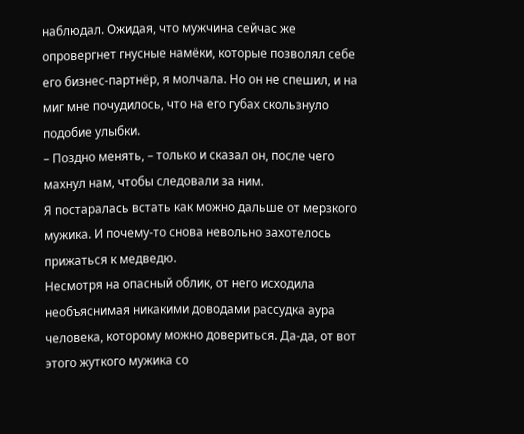наблюдал. Ожидая, что мужчина сейчас же опровергнет гнусные намёки, которые позволял себе его бизнес-партнёр, я молчала. Но он не спешил, и на миг мне почудилось, что на его губах скользнуло подобие улыбки.
– Поздно менять, – только и сказал он, после чего махнул нам, чтобы следовали за ним.
Я постаралась встать как можно дальше от мерзкого мужика. И почему-то снова невольно захотелось прижаться к медведю.
Несмотря на опасный облик, от него исходила необъяснимая никакими доводами рассудка аура человека, которому можно довериться. Да-да, от вот этого жуткого мужика со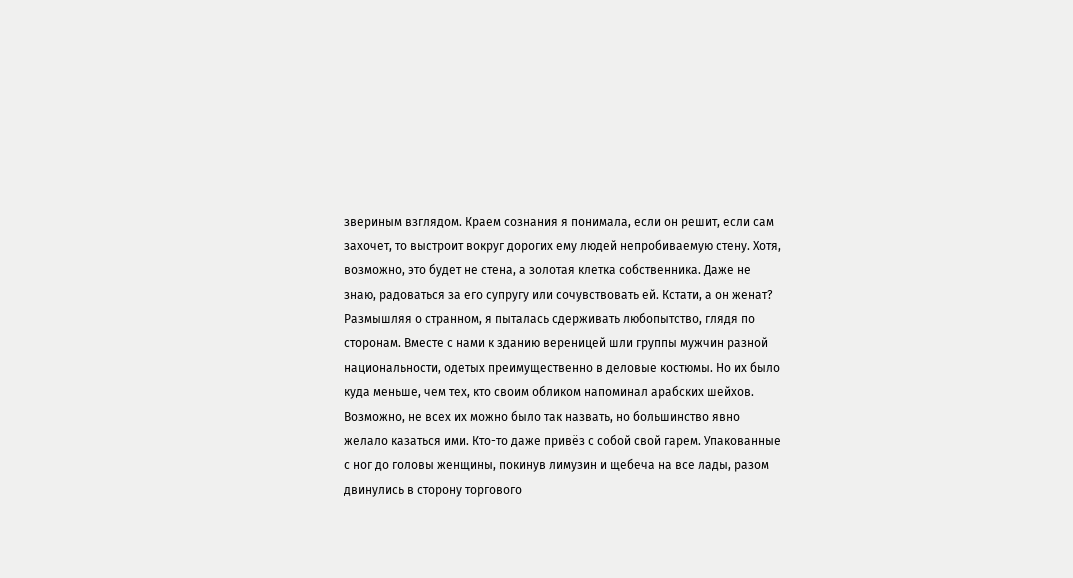звериным взглядом. Краем сознания я понимала, если он решит, если сам захочет, то выстроит вокруг дорогих ему людей непробиваемую стену. Хотя, возможно, это будет не стена, а золотая клетка собственника. Даже не знаю, радоваться за его супругу или сочувствовать ей. Кстати, а он женат?
Размышляя о странном, я пыталась сдерживать любопытство, глядя по сторонам. Вместе с нами к зданию вереницей шли группы мужчин разной национальности, одетых преимущественно в деловые костюмы. Но их было куда меньше, чем тех, кто своим обликом напоминал арабских шейхов. Возможно, не всех их можно было так назвать, но большинство явно желало казаться ими. Кто-то даже привёз с собой свой гарем. Упакованные с ног до головы женщины, покинув лимузин и щебеча на все лады, разом двинулись в сторону торгового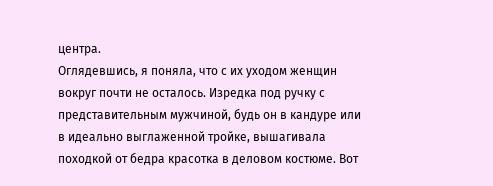центра.
Оглядевшись, я поняла, что с их уходом женщин вокруг почти не осталось. Изредка под ручку с представительным мужчиной, будь он в кандуре или в идеально выглаженной тройке, вышагивала походкой от бедра красотка в деловом костюме. Вот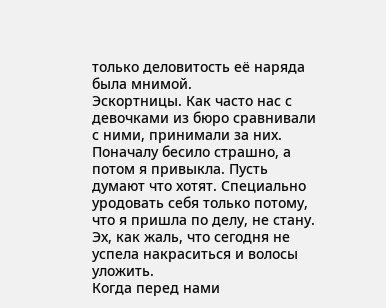только деловитость её наряда была мнимой.
Эскортницы. Как часто нас с девочками из бюро сравнивали с ними, принимали за них. Поначалу бесило страшно, а потом я привыкла. Пусть думают что хотят. Специально уродовать себя только потому, что я пришла по делу, не стану. Эх, как жаль, что сегодня не успела накраситься и волосы уложить.
Когда перед нами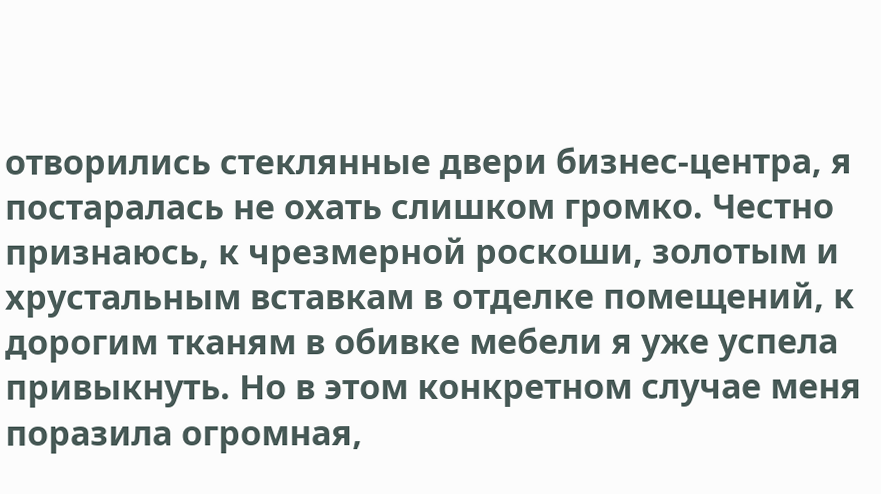отворились стеклянные двери бизнес-центра, я постаралась не охать слишком громко. Честно признаюсь, к чрезмерной роскоши, золотым и хрустальным вставкам в отделке помещений, к дорогим тканям в обивке мебели я уже успела привыкнуть. Но в этом конкретном случае меня поразила огромная,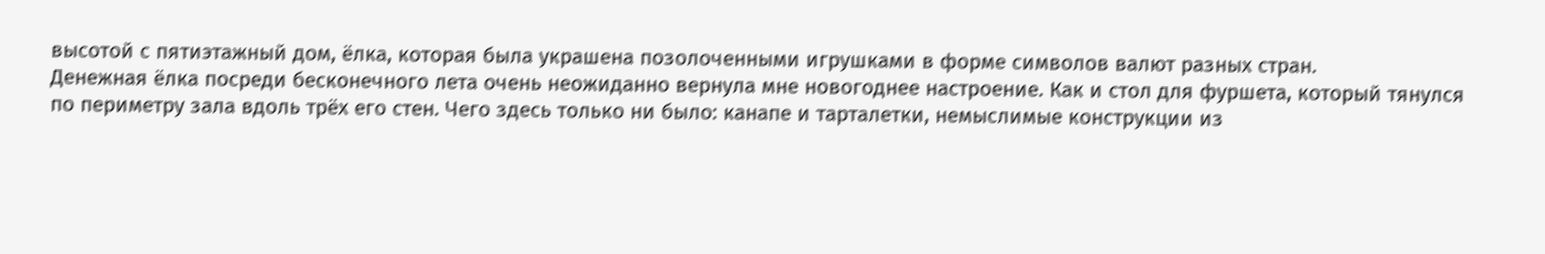высотой с пятиэтажный дом, ёлка, которая была украшена позолоченными игрушками в форме символов валют разных стран.
Денежная ёлка посреди бесконечного лета очень неожиданно вернула мне новогоднее настроение. Как и стол для фуршета, который тянулся по периметру зала вдоль трёх его стен. Чего здесь только ни было: канапе и тарталетки, немыслимые конструкции из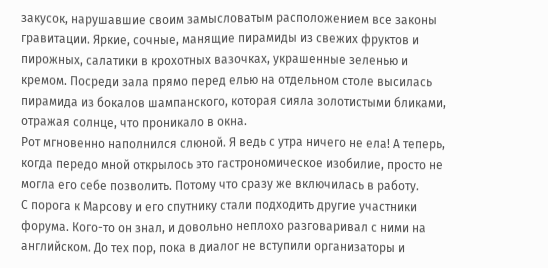закусок, нарушавшие своим замысловатым расположением все законы гравитации. Яркие, сочные, манящие пирамиды из свежих фруктов и пирожных, салатики в крохотных вазочках, украшенные зеленью и кремом. Посреди зала прямо перед елью на отдельном столе высилась пирамида из бокалов шампанского, которая сияла золотистыми бликами, отражая солнце, что проникало в окна.
Рот мгновенно наполнился слюной. Я ведь с утра ничего не ела! А теперь, когда передо мной открылось это гастрономическое изобилие, просто не могла его себе позволить. Потому что сразу же включилась в работу.
С порога к Марсову и его спутнику стали подходить другие участники форума. Кого-то он знал, и довольно неплохо разговаривал с ними на английском. До тех пор, пока в диалог не вступили организаторы и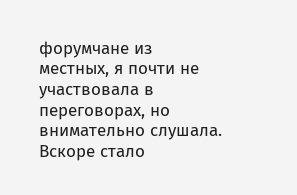форумчане из местных, я почти не участвовала в переговорах, но внимательно слушала. Вскоре стало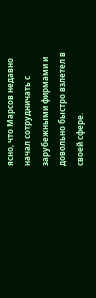ясно, что Марсов недавно начал сотрудничать с зарубежными фирмами и довольно быстро взлетел в своей сфере.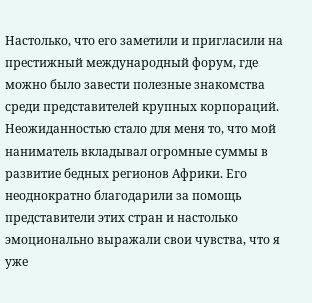Настолько, что его заметили и пригласили на престижный международный форум, где можно было завести полезные знакомства среди представителей крупных корпораций.
Неожиданностью стало для меня то, что мой наниматель вкладывал огромные суммы в развитие бедных регионов Африки. Его неоднократно благодарили за помощь представители этих стран и настолько эмоционально выражали свои чувства, что я уже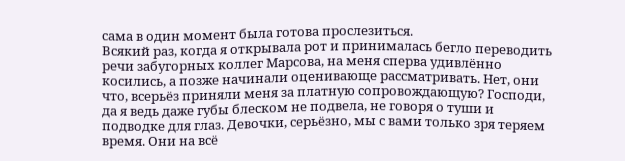сама в один момент была готова прослезиться.
Всякий раз, когда я открывала рот и принималась бегло переводить речи забугорных коллег Марсова, на меня сперва удивлённо косились, а позже начинали оценивающе рассматривать. Нет, они что, всерьёз приняли меня за платную сопровождающую? Господи, да я ведь даже губы блеском не подвела, не говоря о туши и подводке для глаз. Девочки, серьёзно, мы с вами только зря теряем время. Они на всё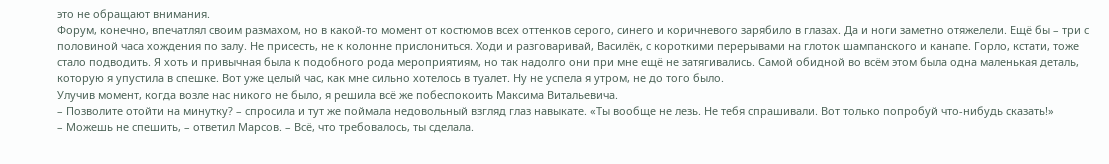это не обращают внимания.
Форум, конечно, впечатлял своим размахом, но в какой-то момент от костюмов всех оттенков серого, синего и коричневого зарябило в глазах. Да и ноги заметно отяжелели. Ещё бы – три с половиной часа хождения по залу. Не присесть, не к колонне прислониться. Ходи и разговаривай, Василёк, с короткими перерывами на глоток шампанского и канапе. Горло, кстати, тоже стало подводить. Я хоть и привычная была к подобного рода мероприятиям, но так надолго они при мне ещё не затягивались. Самой обидной во всём этом была одна маленькая деталь, которую я упустила в спешке. Вот уже целый час, как мне сильно хотелось в туалет. Ну не успела я утром, не до того было.
Улучив момент, когда возле нас никого не было, я решила всё же побеспокоить Максима Витальевича.
– Позволите отойти на минутку? – спросила и тут же поймала недовольный взгляд глаз навыкате. «Ты вообще не лезь. Не тебя спрашивали. Вот только попробуй что-нибудь сказать!»
– Можешь не спешить, – ответил Марсов. – Всё, что требовалось, ты сделала.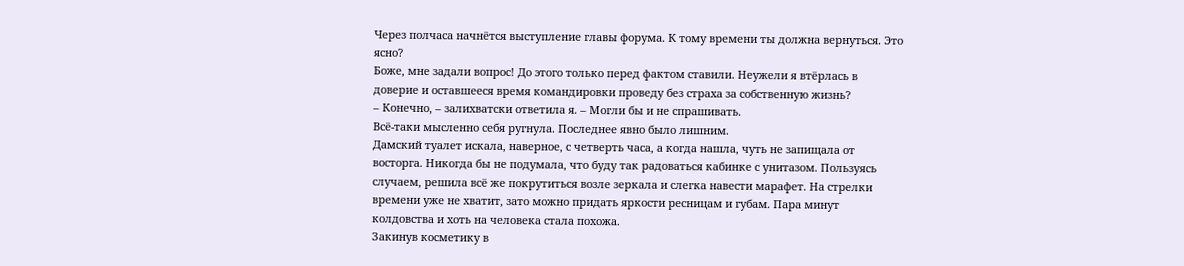Через полчаса начнётся выступление главы форума. К тому времени ты должна вернуться. Это ясно?
Боже, мне задали вопрос! До этого только перед фактом ставили. Неужели я втёрлась в доверие и оставшееся время командировки проведу без страха за собственную жизнь?
– Конечно, – залихватски ответила я. – Могли бы и не спрашивать.
Всё-таки мысленно себя ругнула. Последнее явно было лишним.
Дамский туалет искала, наверное, с четверть часа, а когда нашла, чуть не запищала от восторга. Никогда бы не подумала, что буду так радоваться кабинке с унитазом. Пользуясь случаем, решила всё же покрутиться возле зеркала и слегка навести марафет. На стрелки времени уже не хватит, зато можно придать яркости ресницам и губам. Пара минут колдовства и хоть на человека стала похожа.
Закинув косметику в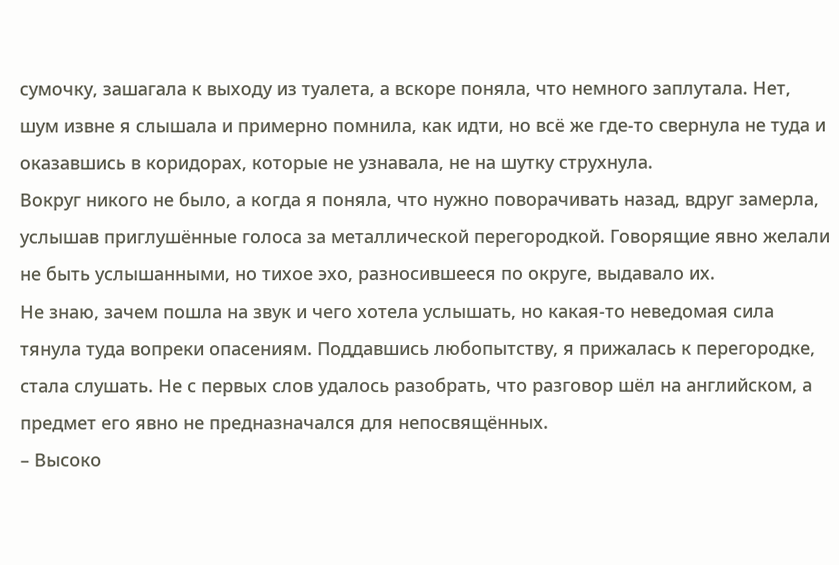сумочку, зашагала к выходу из туалета, а вскоре поняла, что немного заплутала. Нет, шум извне я слышала и примерно помнила, как идти, но всё же где-то свернула не туда и оказавшись в коридорах, которые не узнавала, не на шутку струхнула.
Вокруг никого не было, а когда я поняла, что нужно поворачивать назад, вдруг замерла, услышав приглушённые голоса за металлической перегородкой. Говорящие явно желали не быть услышанными, но тихое эхо, разносившееся по округе, выдавало их.
Не знаю, зачем пошла на звук и чего хотела услышать, но какая-то неведомая сила тянула туда вопреки опасениям. Поддавшись любопытству, я прижалась к перегородке, стала слушать. Не с первых слов удалось разобрать, что разговор шёл на английском, а предмет его явно не предназначался для непосвящённых.
– Высоко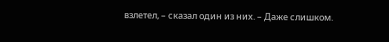взлетел, – сказал один из них. – Даже слишком.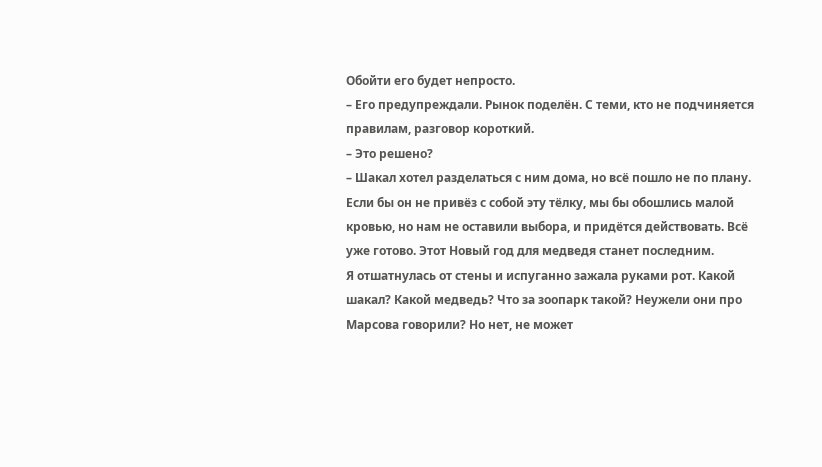Обойти его будет непросто.
– Его предупреждали. Рынок поделён. С теми, кто не подчиняется правилам, разговор короткий.
– Это решено?
– Шакал хотел разделаться с ним дома, но всё пошло не по плану. Если бы он не привёз с собой эту тёлку, мы бы обошлись малой кровью, но нам не оставили выбора, и придётся действовать. Всё уже готово. Этот Новый год для медведя станет последним.
Я отшатнулась от стены и испуганно зажала руками рот. Какой шакал? Какой медведь? Что за зоопарк такой? Неужели они про Марсова говорили? Но нет, не может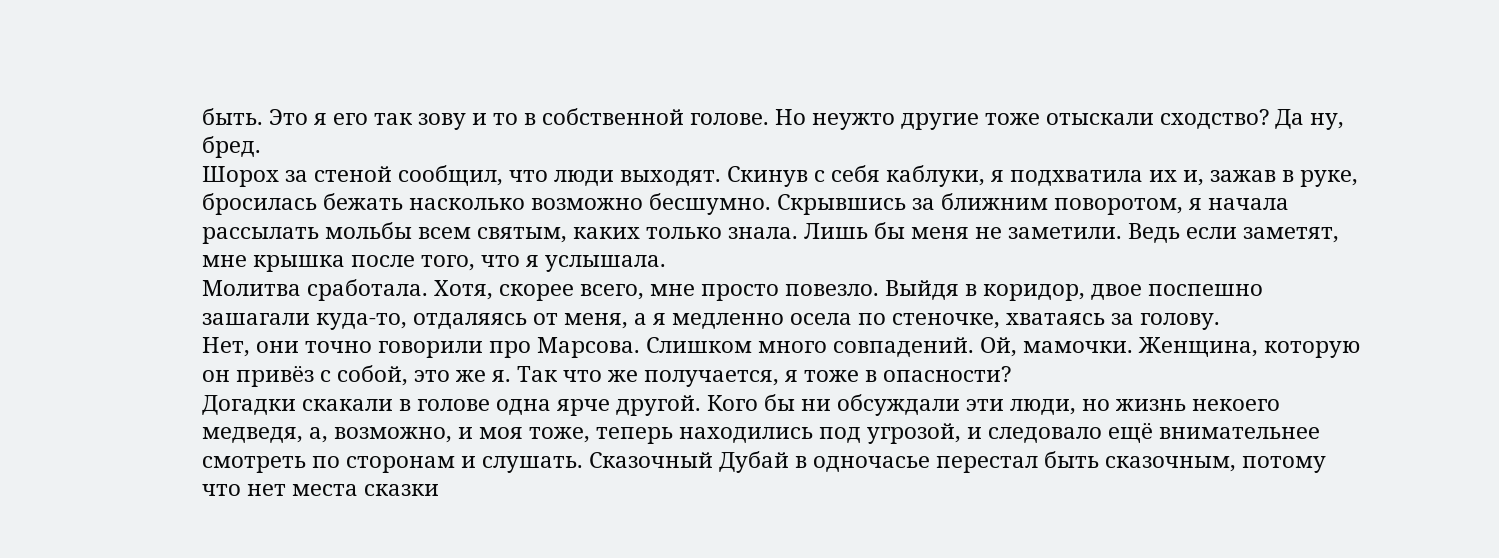быть. Это я его так зову и то в собственной голове. Но неужто другие тоже отыскали сходство? Да ну, бред.
Шорох за стеной сообщил, что люди выходят. Скинув с себя каблуки, я подхватила их и, зажав в руке, бросилась бежать насколько возможно бесшумно. Скрывшись за ближним поворотом, я начала рассылать мольбы всем святым, каких только знала. Лишь бы меня не заметили. Ведь если заметят, мне крышка после того, что я услышала.
Молитва сработала. Хотя, скорее всего, мне просто повезло. Выйдя в коридор, двое поспешно зашагали куда-то, отдаляясь от меня, а я медленно осела по стеночке, хватаясь за голову.
Нет, они точно говорили про Марсова. Слишком много совпадений. Ой, мамочки. Женщина, которую он привёз с собой, это же я. Так что же получается, я тоже в опасности?
Догадки скакали в голове одна ярче другой. Кого бы ни обсуждали эти люди, но жизнь некоего медведя, а, возможно, и моя тоже, теперь находились под угрозой, и следовало ещё внимательнее смотреть по сторонам и слушать. Сказочный Дубай в одночасье перестал быть сказочным, потому что нет места сказки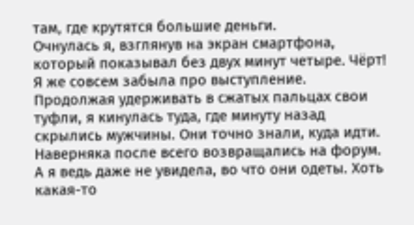там, где крутятся большие деньги.
Очнулась я, взглянув на экран смартфона, который показывал без двух минут четыре. Чёрт! Я же совсем забыла про выступление.
Продолжая удерживать в сжатых пальцах свои туфли, я кинулась туда, где минуту назад скрылись мужчины. Они точно знали, куда идти. Наверняка после всего возвращались на форум. А я ведь даже не увидела, во что они одеты. Хоть какая-то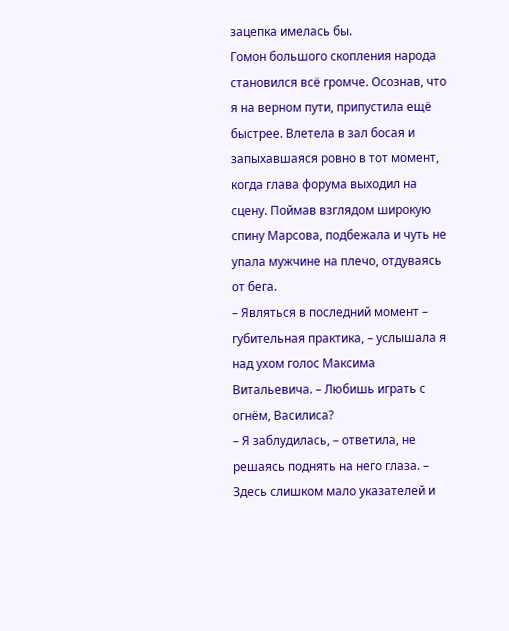зацепка имелась бы.
Гомон большого скопления народа становился всё громче. Осознав, что я на верном пути, припустила ещё быстрее. Влетела в зал босая и запыхавшаяся ровно в тот момент, когда глава форума выходил на сцену. Поймав взглядом широкую спину Марсова, подбежала и чуть не упала мужчине на плечо, отдуваясь от бега.
– Являться в последний момент – губительная практика, – услышала я над ухом голос Максима Витальевича. – Любишь играть с огнём, Василиса?
– Я заблудилась, – ответила, не решаясь поднять на него глаза. – Здесь слишком мало указателей и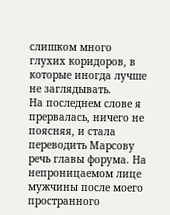слишком много глухих коридоров, в которые иногда лучше не заглядывать.
На последнем слове я прервалась, ничего не поясняя, и стала переводить Марсову речь главы форума. На непроницаемом лице мужчины после моего пространного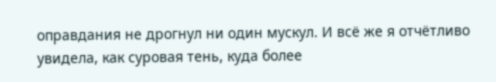оправдания не дрогнул ни один мускул. И всё же я отчётливо увидела, как суровая тень, куда более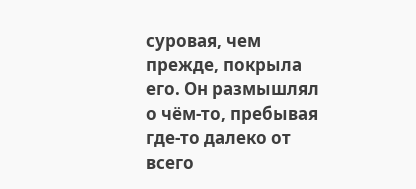суровая, чем прежде, покрыла его. Он размышлял о чём-то, пребывая где-то далеко от всего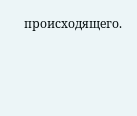происходящего.